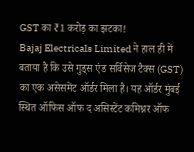GST का ₹1 करोड़ का झटका!
Bajaj Electricals Limited ने हाल ही में बताया है कि उसे गुड्स एंड सर्विसेज टैक्स (GST) का एक असेसमेंट ऑर्डर मिला है। यह ऑर्डर मुंबई स्थित ऑफिस ऑफ द असिस्टेंट कमिश्नर ऑफ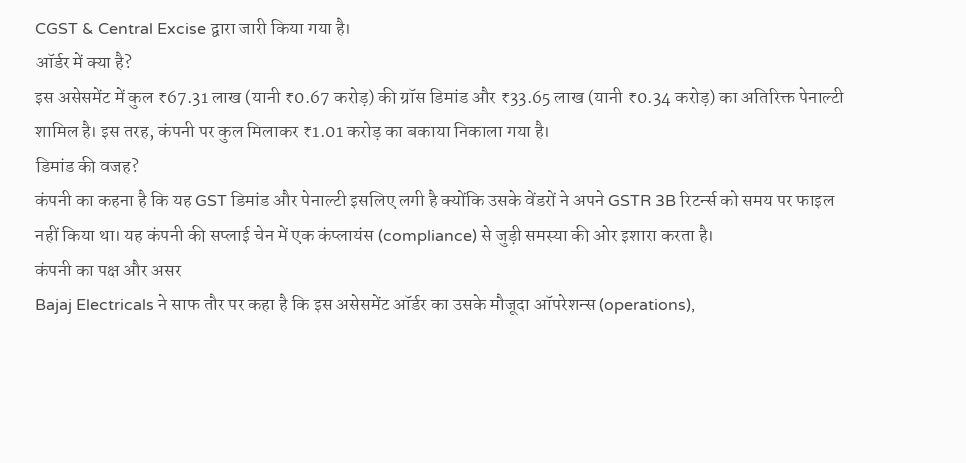CGST & Central Excise द्वारा जारी किया गया है।
ऑर्डर में क्या है?
इस असेसमेंट में कुल ₹67.31 लाख (यानी ₹0.67 करोड़) की ग्रॉस डिमांड और ₹33.65 लाख (यानी ₹0.34 करोड़) का अतिरिक्त पेनाल्टी शामिल है। इस तरह, कंपनी पर कुल मिलाकर ₹1.01 करोड़ का बकाया निकाला गया है।
डिमांड की वजह?
कंपनी का कहना है कि यह GST डिमांड और पेनाल्टी इसलिए लगी है क्योंकि उसके वेंडरों ने अपने GSTR 3B रिटर्न्स को समय पर फाइल नहीं किया था। यह कंपनी की सप्लाई चेन में एक कंप्लायंस (compliance) से जुड़ी समस्या की ओर इशारा करता है।
कंपनी का पक्ष और असर
Bajaj Electricals ने साफ तौर पर कहा है कि इस असेसमेंट ऑर्डर का उसके मौजूदा ऑपरेशन्स (operations),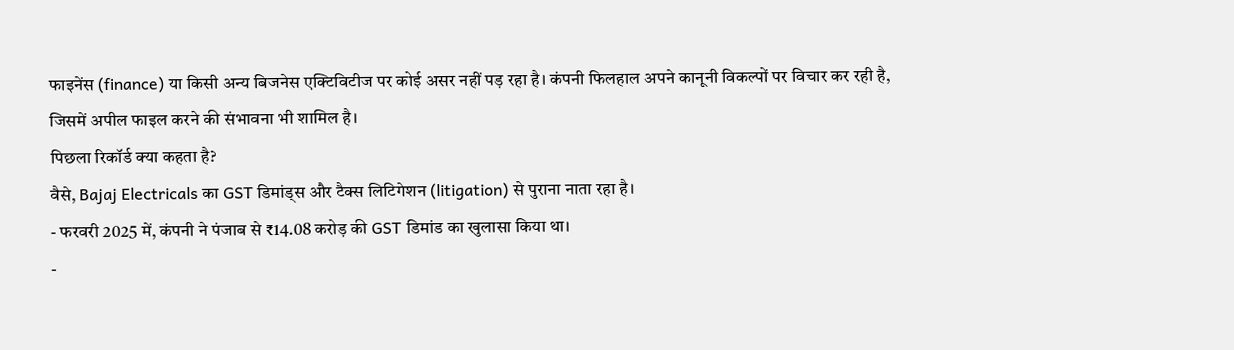फाइनेंस (finance) या किसी अन्य बिजनेस एक्टिविटीज पर कोई असर नहीं पड़ रहा है। कंपनी फिलहाल अपने कानूनी विकल्पों पर विचार कर रही है, जिसमें अपील फाइल करने की संभावना भी शामिल है।
पिछला रिकॉर्ड क्या कहता है?
वैसे, Bajaj Electricals का GST डिमांड्स और टैक्स लिटिगेशन (litigation) से पुराना नाता रहा है।
- फरवरी 2025 में, कंपनी ने पंजाब से ₹14.08 करोड़ की GST डिमांड का खुलासा किया था।
-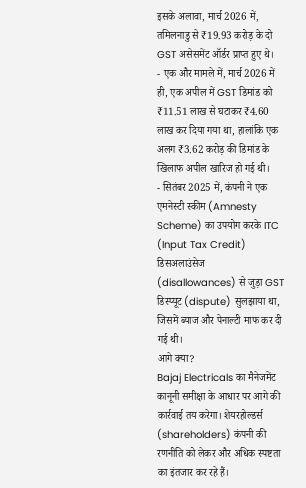इसके अलावा, मार्च 2026 में, तमिलनाडु से ₹19.93 करोड़ के दो GST असेसमेंट ऑर्डर प्राप्त हुए थे।
- एक और मामले में, मार्च 2026 में ही, एक अपील में GST डिमांड को ₹11.51 लाख से घटाकर ₹4.60 लाख कर दिया गया था, हालांकि एक अलग ₹3.62 करोड़ की डिमांड के खिलाफ अपील खारिज हो गई थी।
- सितंबर 2025 में, कंपनी ने एक एमनेस्टी स्कीम (Amnesty Scheme) का उपयोग करके ITC (Input Tax Credit) डिसअलाउंसेज (disallowances) से जुड़ा GST डिस्प्यूट (dispute) सुलझाया था, जिसमें ब्याज और पेनाल्टी माफ कर दी गई थी।
आगे क्या?
Bajaj Electricals का मैनेजमेंट कानूनी समीक्षा के आधार पर आगे की कार्रवाई तय करेगा। शेयरहोल्डर्स (shareholders) कंपनी की रणनीति को लेकर और अधिक स्पष्टता का इंतजार कर रहे हैं।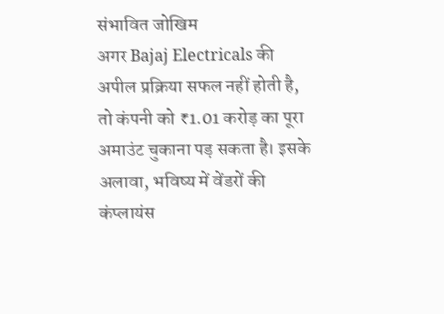संभावित जोखिम
अगर Bajaj Electricals की अपील प्रक्रिया सफल नहीं होती है, तो कंपनी को ₹1.01 करोड़ का पूरा अमाउंट चुकाना पड़ सकता है। इसके अलावा, भविष्य में वेंडरों की कंप्लायंस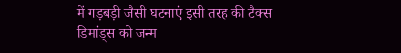में गड़बड़ी जैसी घटनाएं इसी तरह की टैक्स डिमांड्स को जन्म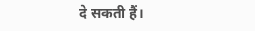दे सकती हैं।